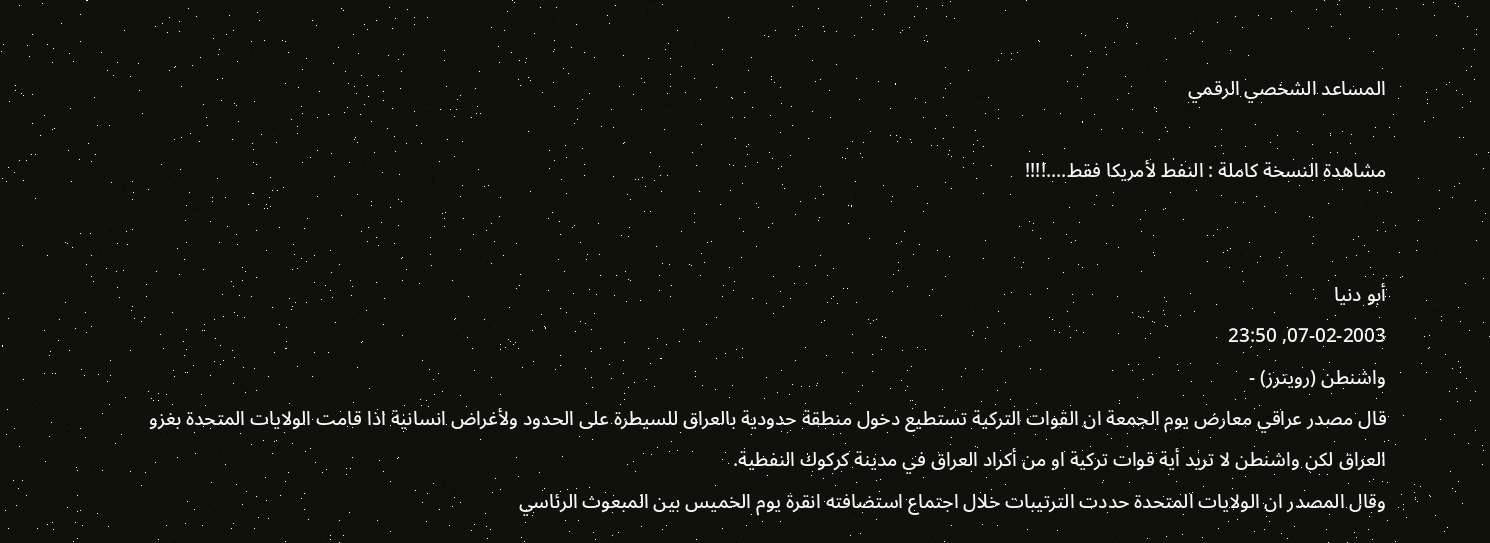المساعد الشخصي الرقمي

مشاهدة النسخة كاملة : النفط لأمريكا فقط....!!!!


أبو دنيا
07-02-2003, 23:50
واشنطن (رويترز) -
قال مصدر عراقي معارض يوم الجمعة ان القوات التركية تستطيع دخول منطقة حدودية بالعراق للسيطرة على الحدود ولأغراض انسانية اذا قامت الولايات المتحدة بغزو العراق لكن واشنطن لا تريد أية قوات تركية او من أكراد العراق في مدينة كركوك النفطية.
وقال المصدر ان الولايات المتحدة حددت الترتيبات خلال اجتماع استضافته انقرة يوم الخميس بين المبعوث الرئاسي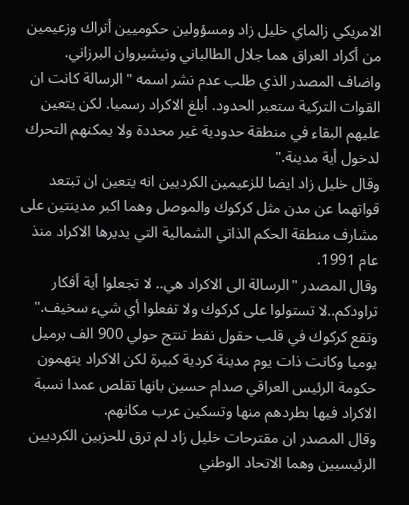الامريكي زالماي خليل زاد ومسؤولين حكوميين أتراك وزعيمين من أكراد العراق هما جلال الطالباني ونيشيروان البرزاني.
واضاف المصدر الذي طلب عدم نشر اسمه "الرسالة كانت ان القوات التركية ستعبر الحدود. أبلغ الاكراد رسميا. لكن يتعين عليهم البقاء في منطقة حدودية غير محددة ولا يمكنهم التحرك لدخول أية مدينة."
وقال خليل زاد ايضا للزعيمين الكرديين انه يتعين ان تبتعد قواتهما عن مدن مثل كركوك والموصل وهما اكبر مدينتين على مشارف منطقة الحكم الذاتي الشمالية التي يديرها الاكراد منذ عام 1991.
وقال المصدر "الرسالة الى الاكراد هي.. لا تجعلوا أية أفكار تراودكم..لا تستولوا على كركوك ولا تفعلوا أي شيء سخيف."
وتقع كركوك في قلب حقول نفط تنتج حولي 900 الف برميل يوميا وكانت ذات يوم مدينة كردية كبيرة لكن الاكراد يتهمون حكومة الرئيس العراقي صدام حسين بانها تقلص عمدا نسبة الاكراد فيها بطردهم منها وتسكين عرب مكانهم.
وقال المصدر ان مقترحات خليل زاد لم ترق للحزبين الكرديين الرئيسيين وهما الاتحاد الوطني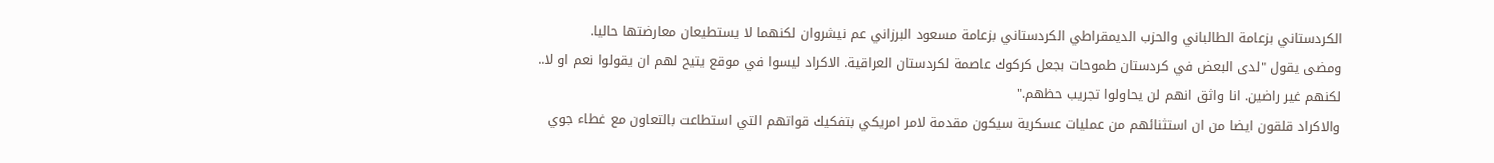الكردستاني بزعامة الطالباني والحزب الديمقراطي الكردستاني بزعامة مسعود البرزاني عم نيشروان لكنهما لا يستطيعان معارضتها حاليا.
ومضى يقول "لدى البعض في كردستان طموحات بجعل كركوك عاصمة لكردستان العراقية. الاكراد ليسوا في موقع يتيح لهم ان يقولوا نعم او لا.. لكنهم غير راضين. انا واثق انهم لن يحاولوا تجريب حظهم."
والاكراد قلقون ايضا من ان استثنائهم من عمليات عسكرية سيكون مقدمة لامر امريكي بتفكيك قواتهم التي استطاعت بالتعاون مع غطاء جوي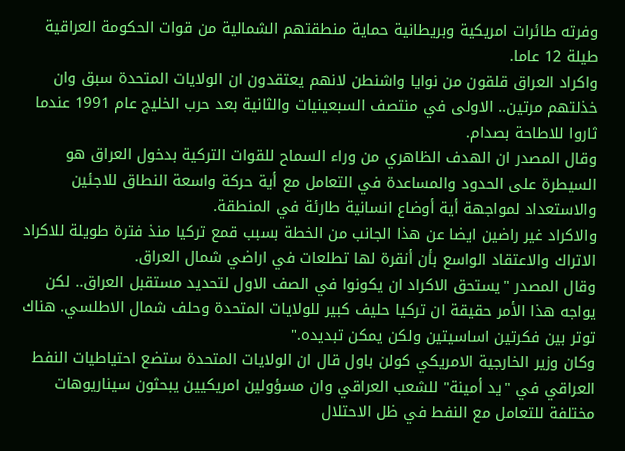وفرته طائرات امريكية وبريطانية حماية منطقتهم الشمالية من قوات الحكومة العراقية طيلة 12 عاما.
واكراد العراق قلقون من نوايا واشنطن لانهم يعتقدون ان الولايات المتحدة سبق وان خذلتهم مرتين.. الاولى في منتصف السبعينيات والثانية بعد حرب الخليج عام 1991 عندما ثاروا للاطاحة بصدام.
وقال المصدر ان الهدف الظاهري من وراء السماح للقوات التركية بدخول العراق هو السيطرة على الحدود والمساعدة في التعامل مع أية حركة واسعة النطاق للاجئين والاستعداد لمواجهة أية أوضاع انسانية طارئة في المنطقة.
والاكراد غير راضين ايضا عن هذا الجانب من الخطة بسبب قمع تركيا منذ فترة طويلة للاكراد الاتراك والاعتقاد الواسع بأن أنقرة لها تطلعات في اراضي شمال العراق.
وقال المصدر "يستحق الاكراد ان يكونوا في الصف الاول لتحديد مستقبل العراق.. لكن يواجه هذا الأمر حقيقة ان تركيا حليف كبير للولايات المتحدة وحلف شمال الاطلسي. هناك توتر بين فكرتين اساسيتين ولكن يمكن تبديده."
وكان وزير الخارجية الامريكي كولن باول قال ان الولايات المتحدة ستضع احتياطيات النفط العراقي في "يد أمينة" للشعب العراقي وان مسؤولين امريكيين يبحثون سيناريوهات مختلفة للتعامل مع النفط في ظل الاحتلال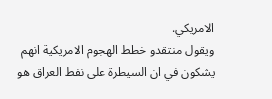الامريكي.
ويقول منتقدو خطط الهجوم الامريكية انهم يشكون في ان السيطرة على نفط العراق هو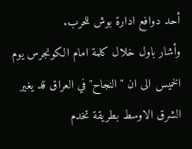أحد دوافع ادارة بوش للحرب.
وأشار باول خلال كلمة امام الكونجرس يوم الخميس الى ان "النجاح" في العراق قد يغير الشرق الاوسط بطريقة تخدم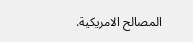المصالح الامريكية.